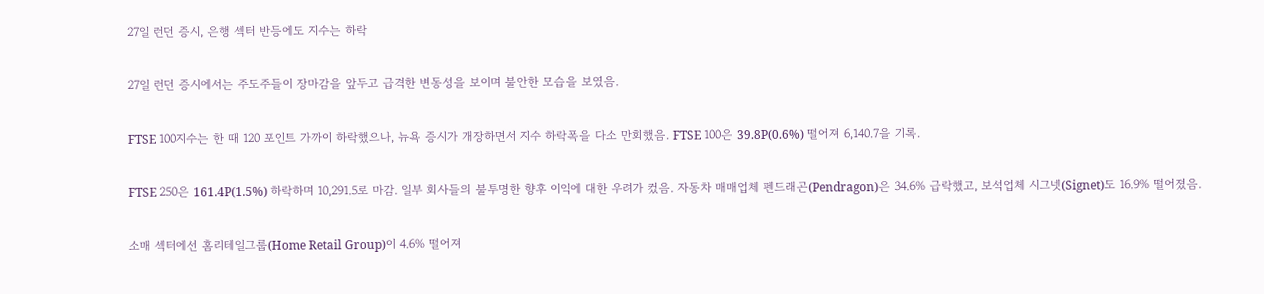27일 런던 증시, 은행 섹터 반등에도 지수는 하락

27일 런던 증시에서는 주도주들이 장마감을 앞두고 급격한 변동성을 보이며 불안한 모습을 보였음.

FTSE 100지수는 한 때 120 포인트 가까이 하락했으나, 뉴욕 증시가 개장하면서 지수 하락폭을 다소 만회했음. FTSE 100은 39.8P(0.6%) 떨어져 6,140.7을 기록.

FTSE 250은 161.4P(1.5%) 하락하며 10,291.5로 마감. 일부 회사들의 불투명한 향후 이익에 대한 우려가 컸음. 자동차 매매업체 펜드래곤(Pendragon)은 34.6% 급락했고, 보석업체 시그넷(Signet)도 16.9% 떨어졌음.

소매 섹터에선 홈리테일그룹(Home Retail Group)이 4.6% 떨어져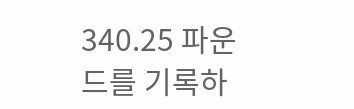340.25 파운드를 기록하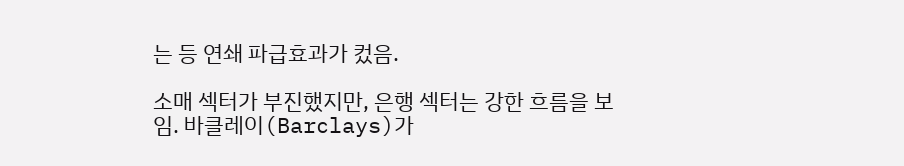는 등 연쇄 파급효과가 컸음.

소매 섹터가 부진했지만, 은행 섹터는 강한 흐름을 보임. 바클레이(Barclays)가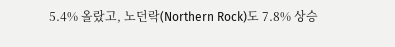5.4% 올랐고, 노던락(Northern Rock)도 7.8% 상승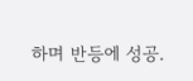하며 반등에 성공.